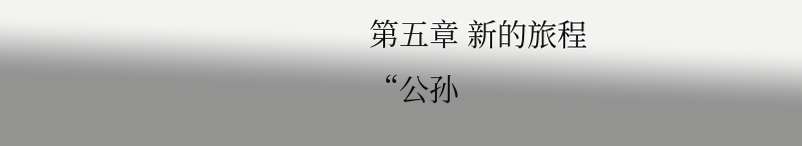第五章 新的旅程
“公孙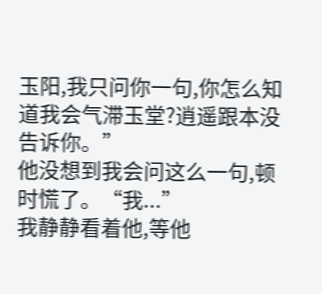玉阳,我只问你一句,你怎么知道我会气滞玉堂?逍遥跟本没告诉你。”
他没想到我会问这么一句,顿时慌了。“我...”
我静静看着他,等他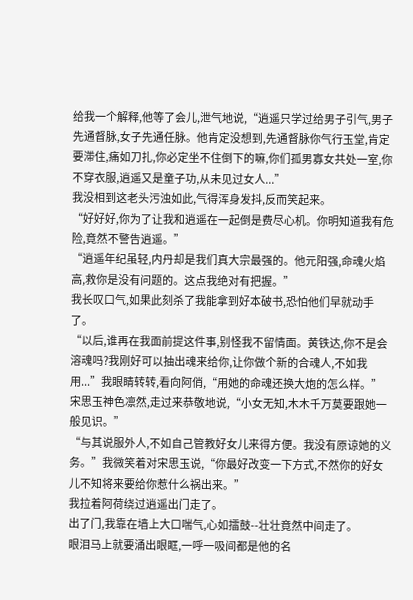给我一个解释,他等了会儿,泄气地说,“逍遥只学过给男子引气,男子先通督脉,女子先通任脉。他肯定没想到,先通督脉你气行玉堂,肯定要滞住,痛如刀扎,你必定坐不住倒下的嘛,你们孤男寡女共处一室,你不穿衣服,逍遥又是童子功,从未见过女人...”
我没相到这老头污浊如此,气得浑身发抖,反而笑起来。
“好好好,你为了让我和逍遥在一起倒是费尽心机。你明知道我有危险,竟然不警告逍遥。”
“逍遥年纪虽轻,内丹却是我们真大宗最强的。他元阳强,命魂火焰高,救你是没有问题的。这点我绝对有把握。”
我长叹口气,如果此刻杀了我能拿到好本破书,恐怕他们早就动手了。
“以后,谁再在我面前提这件事,别怪我不留情面。黄铁达,你不是会溶魂吗?我刚好可以抽出魂来给你,让你做个新的合魂人,不如我用...”我眼睛转转,看向阿俏,“用她的命魂还换大炮的怎么样。”
宋思玉神色凛然,走过来恭敬地说,“小女无知,木木千万莫要跟她一般见识。”
“与其说服外人,不如自己管教好女儿来得方便。我没有原谅她的义务。”我微笑着对宋思玉说,“你最好改变一下方式,不然你的好女儿不知将来要给你惹什么祸出来。”
我拉着阿荷绕过逍遥出门走了。
出了门,我靠在墙上大口喘气,心如擂鼓--壮壮竟然中间走了。
眼泪马上就要涌出眼眶,一呼一吸间都是他的名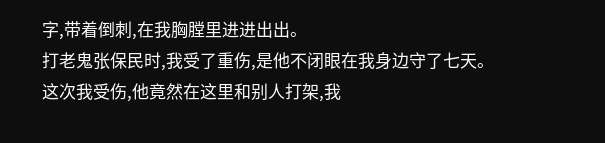字,带着倒刺,在我胸膛里进进出出。
打老鬼张保民时,我受了重伤,是他不闭眼在我身边守了七天。
这次我受伤,他竟然在这里和别人打架,我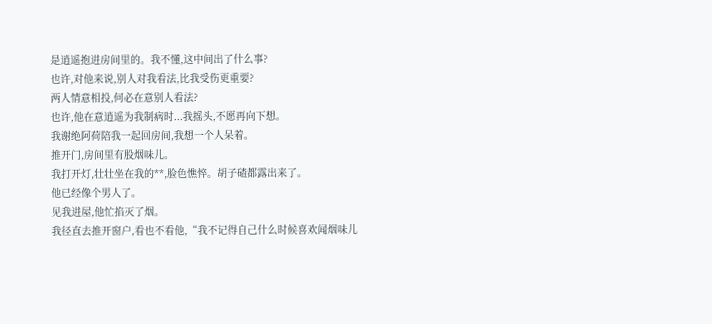是逍遥抱进房间里的。我不懂,这中间出了什么事?
也许,对他来说,别人对我看法,比我受伤更重要?
两人情意相投,何必在意别人看法?
也许,他在意逍遥为我制病时...我摇头,不愿再向下想。
我谢绝阿荷陪我一起回房间,我想一个人呆着。
推开门,房间里有股烟味儿。
我打开灯,壮壮坐在我的**,脸色憔悴。胡子碴都露出来了。
他已经像个男人了。
见我进屋,他忙掐灭了烟。
我径直去推开窗户,看也不看他,“我不记得自己什么时候喜欢闻烟味儿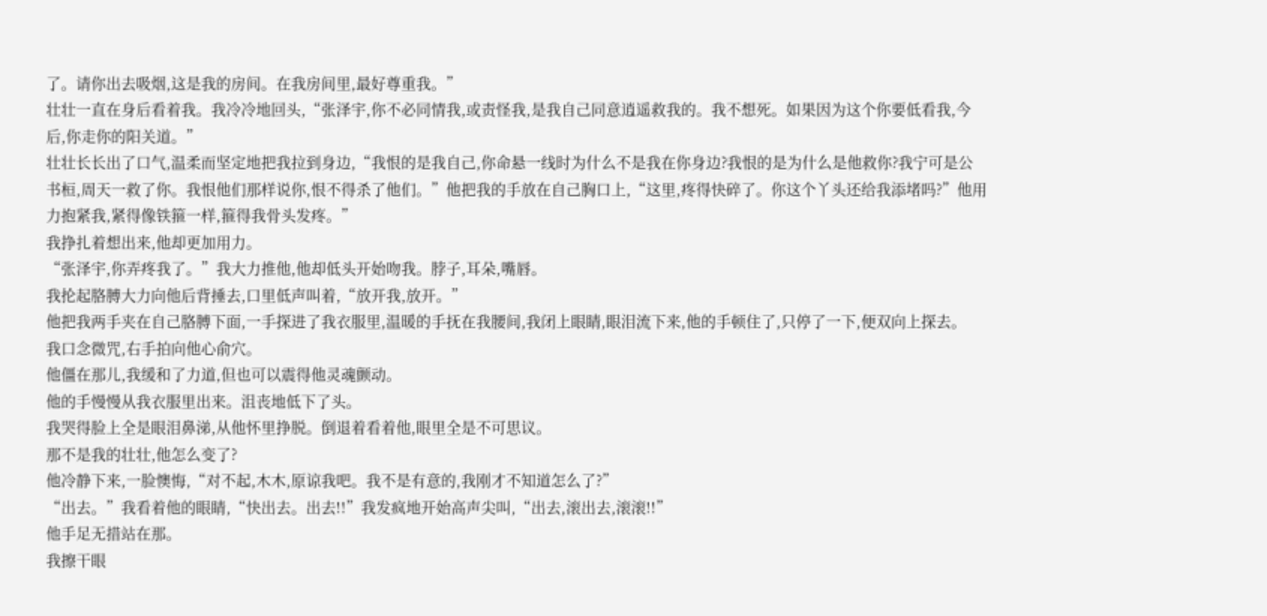了。请你出去吸烟,这是我的房间。在我房间里,最好尊重我。”
壮壮一直在身后看着我。我冷冷地回头,“张泽宇,你不必同情我,或责怪我,是我自己同意逍遥救我的。我不想死。如果因为这个你要低看我,今后,你走你的阳关道。”
壮壮长长出了口气,温柔而坚定地把我拉到身边,“我恨的是我自己,你命悬一线时为什么不是我在你身边?我恨的是为什么是他救你?我宁可是公书桓,周天一救了你。我恨他们那样说你,恨不得杀了他们。”他把我的手放在自己胸口上,“这里,疼得快碎了。你这个丫头还给我添堵吗?”他用力抱紧我,紧得像铁箍一样,箍得我骨头发疼。”
我挣扎着想出来,他却更加用力。
“张泽宇,你弄疼我了。”我大力推他,他却低头开始吻我。脖子,耳朵,嘴唇。
我抡起胳膊大力向他后背捶去,口里低声叫着,“放开我,放开。”
他把我两手夹在自己胳膊下面,一手探进了我衣服里,温暖的手抚在我腰间,我闭上眼睛,眼泪流下来,他的手顿住了,只停了一下,便双向上探去。
我口念微咒,右手拍向他心俞穴。
他僵在那儿,我缓和了力道,但也可以震得他灵魂颤动。
他的手慢慢从我衣服里出来。沮丧地低下了头。
我哭得脸上全是眼泪鼻涕,从他怀里挣脱。倒退着看着他,眼里全是不可思议。
那不是我的壮壮,他怎么变了?
他冷静下来,一脸懊悔,“对不起,木木,原谅我吧。我不是有意的,我刚才不知道怎么了?”
“出去。”我看着他的眼睛,“快出去。出去!!”我发疯地开始高声尖叫,“出去,滚出去,滚滚!!”
他手足无措站在那。
我擦干眼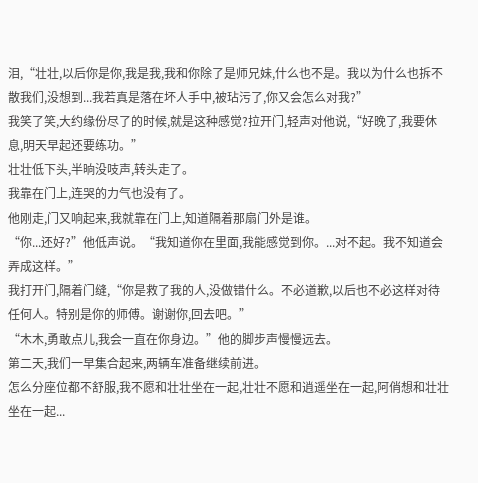泪,“壮壮,以后你是你,我是我,我和你除了是师兄妹,什么也不是。我以为什么也拆不散我们,没想到...我若真是落在坏人手中,被玷污了,你又会怎么对我?”
我笑了笑,大约缘份尽了的时候,就是这种感觉?拉开门,轻声对他说,“好晚了,我要休息,明天早起还要练功。”
壮壮低下头,半晌没吱声,转头走了。
我靠在门上,连哭的力气也没有了。
他刚走,门又响起来,我就靠在门上,知道隔着那扇门外是谁。
“你...还好?”他低声说。“我知道你在里面,我能感觉到你。...对不起。我不知道会弄成这样。”
我打开门,隔着门缝,“你是救了我的人,没做错什么。不必道歉,以后也不必这样对待任何人。特别是你的师傅。谢谢你,回去吧。”
“木木,勇敢点儿,我会一直在你身边。”他的脚步声慢慢远去。
第二天,我们一早集合起来,两辆车准备继续前进。
怎么分座位都不舒服,我不愿和壮壮坐在一起,壮壮不愿和逍遥坐在一起,阿俏想和壮壮坐在一起...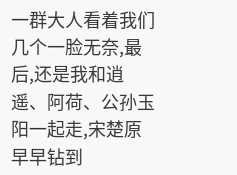一群大人看着我们几个一脸无奈,最后,还是我和逍遥、阿荷、公孙玉阳一起走,宋楚原早早钻到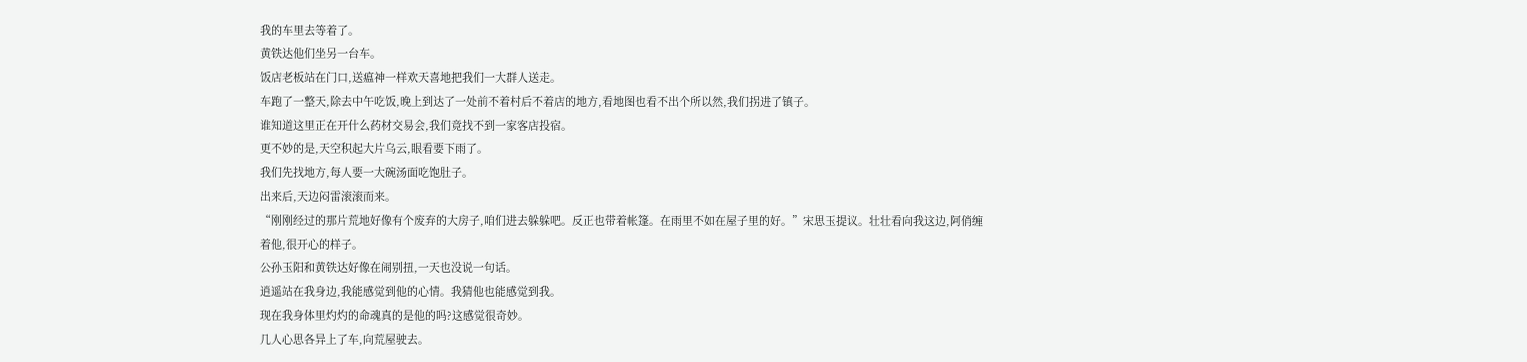我的车里去等着了。
黄铁达他们坐另一台车。
饭店老板站在门口,送瘟神一样欢天喜地把我们一大群人送走。
车跑了一整天,除去中午吃饭,晚上到达了一处前不着村后不着店的地方,看地图也看不出个所以然,我们拐进了镇子。
谁知道这里正在开什么药材交易会,我们竟找不到一家客店投宿。
更不妙的是,天空积起大片乌云,眼看要下雨了。
我们先找地方,每人要一大碗汤面吃饱肚子。
出来后,天边闷雷滚滚而来。
“刚刚经过的那片荒地好像有个废弃的大房子,咱们进去躲躲吧。反正也带着帐篷。在雨里不如在屋子里的好。”宋思玉提议。壮壮看向我这边,阿俏缠着他,很开心的样子。
公孙玉阳和黄铁达好像在闹别扭,一天也没说一句话。
逍遥站在我身边,我能感觉到他的心情。我猜他也能感觉到我。
现在我身体里灼灼的命魂真的是他的吗?这感觉很奇妙。
几人心思各异上了车,向荒屋驶去。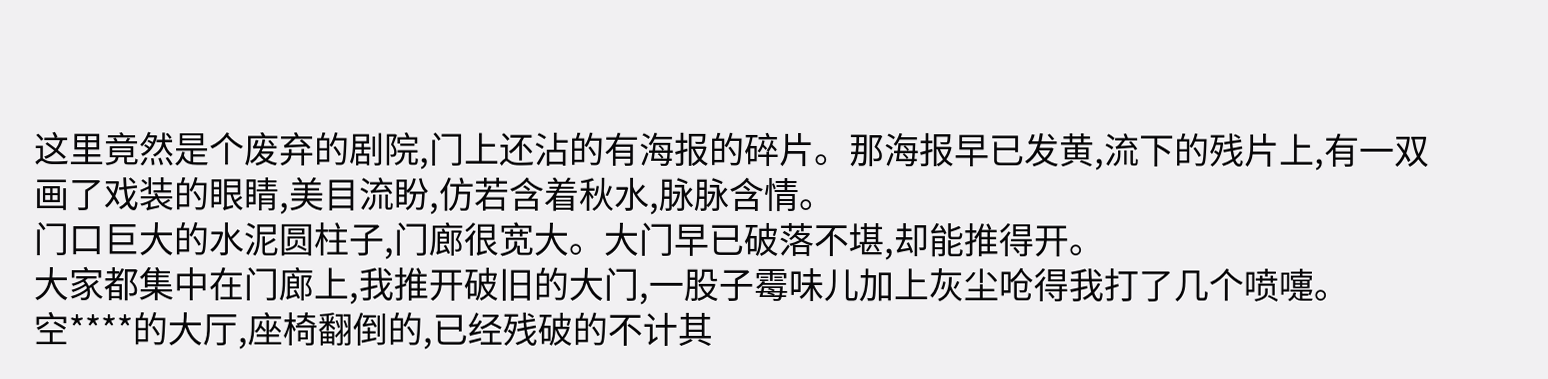这里竟然是个废弃的剧院,门上还沾的有海报的碎片。那海报早已发黄,流下的残片上,有一双画了戏装的眼睛,美目流盼,仿若含着秋水,脉脉含情。
门口巨大的水泥圆柱子,门廊很宽大。大门早已破落不堪,却能推得开。
大家都集中在门廊上,我推开破旧的大门,一股子霉味儿加上灰尘呛得我打了几个喷嚏。
空****的大厅,座椅翻倒的,已经残破的不计其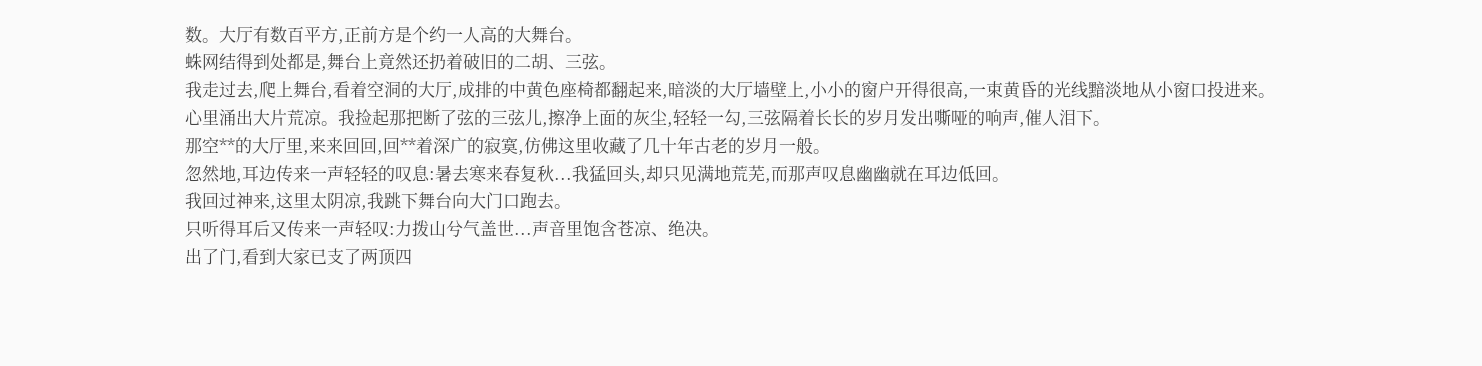数。大厅有数百平方,正前方是个约一人高的大舞台。
蛛网结得到处都是,舞台上竟然还扔着破旧的二胡、三弦。
我走过去,爬上舞台,看着空洞的大厅,成排的中黄色座椅都翻起来,暗淡的大厅墙壁上,小小的窗户开得很高,一束黄昏的光线黯淡地从小窗口投进来。
心里涌出大片荒凉。我捡起那把断了弦的三弦儿,擦净上面的灰尘,轻轻一勾,三弦隔着长长的岁月发出嘶哑的响声,催人泪下。
那空**的大厅里,来来回回,回**着深广的寂寞,仿佛这里收藏了几十年古老的岁月一般。
忽然地,耳边传来一声轻轻的叹息:暑去寒来春复秋...我猛回头,却只见满地荒芜,而那声叹息幽幽就在耳边低回。
我回过神来,这里太阴凉,我跳下舞台向大门口跑去。
只听得耳后又传来一声轻叹:力拨山兮气盖世...声音里饱含苍凉、绝决。
出了门,看到大家已支了两顶四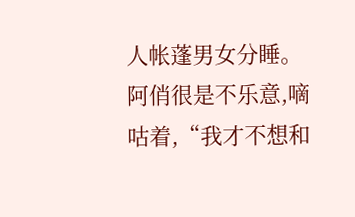人帐蓬男女分睡。阿俏很是不乐意,嘀咕着,“我才不想和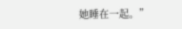她睡在一起。”